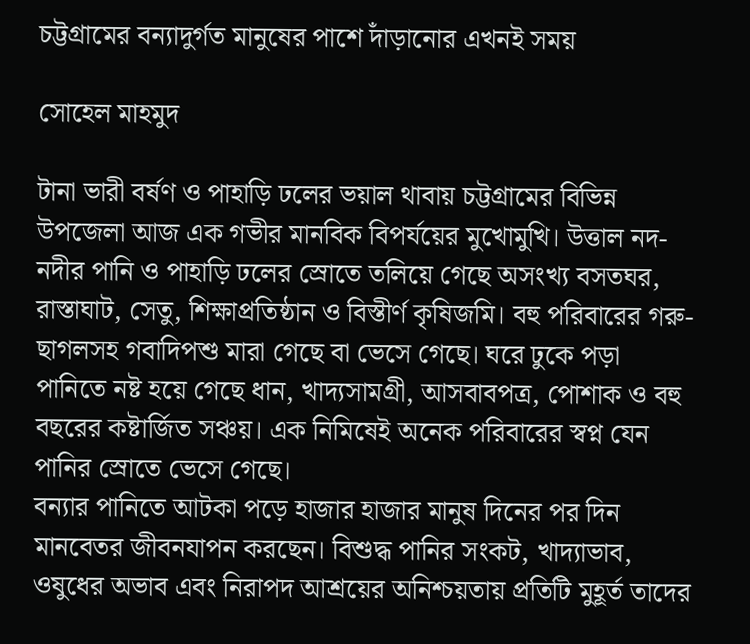চট্টগ্রামের বন্যাদুর্গত মানুষের পাশে দাঁড়ানোর এখনই সময়

সোহেল মাহমুদ

টানা ভারী বর্ষণ ও পাহাড়ি ঢলের ভয়াল থাবায় চট্টগ্রামের বিভিন্ন উপজেলা আজ এক গভীর মানবিক বিপর্যয়ের মুখোমুখি। উত্তাল নদ-নদীর পানি ও পাহাড়ি ঢলের স্রোতে তলিয়ে গেছে অসংখ্য বসতঘর, রাস্তাঘাট, সেতু, শিক্ষাপ্রতিষ্ঠান ও বিস্তীর্ণ কৃষিজমি। বহু পরিবারের গরু-ছাগলসহ গবাদিপশু মারা গেছে বা ভেসে গেছে। ঘরে ঢুকে পড়া পানিতে নষ্ট হয়ে গেছে ধান, খাদ্যসামগ্রী, আসবাবপত্র, পোশাক ও বহু বছরের কষ্টার্জিত সঞ্চয়। এক নিমিষেই অনেক পরিবারের স্বপ্ন যেন পানির স্রোতে ভেসে গেছে।
বন্যার পানিতে আটকা পড়ে হাজার হাজার মানুষ দিনের পর দিন মানবেতর জীবনযাপন করছেন। বিশুদ্ধ পানির সংকট, খাদ্যাভাব, ওষুধের অভাব এবং নিরাপদ আশ্রয়ের অনিশ্চয়তায় প্রতিটি মুহূর্ত তাদের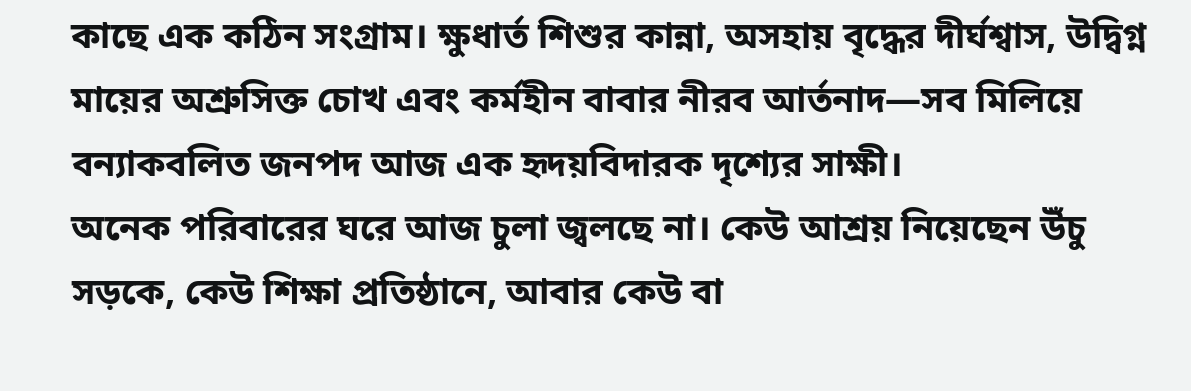কাছে এক কঠিন সংগ্রাম। ক্ষুধার্ত শিশুর কান্না, অসহায় বৃদ্ধের দীর্ঘশ্বাস, উদ্বিগ্ন মায়ের অশ্রুসিক্ত চোখ এবং কর্মহীন বাবার নীরব আর্তনাদ—সব মিলিয়ে বন্যাকবলিত জনপদ আজ এক হৃদয়বিদারক দৃশ্যের সাক্ষী।
অনেক পরিবারের ঘরে আজ চুলা জ্বলছে না। কেউ আশ্রয় নিয়েছেন উঁচু সড়কে, কেউ শিক্ষা প্রতিষ্ঠানে, আবার কেউ বা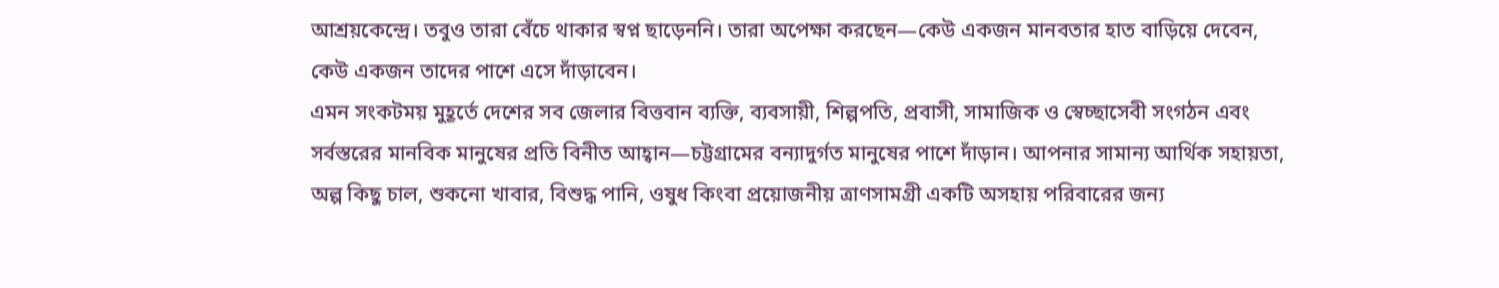আশ্রয়কেন্দ্রে। তবুও তারা বেঁচে থাকার স্বপ্ন ছাড়েননি। তারা অপেক্ষা করছেন—কেউ একজন মানবতার হাত বাড়িয়ে দেবেন, কেউ একজন তাদের পাশে এসে দাঁড়াবেন।
এমন সংকটময় মুহূর্তে দেশের সব জেলার বিত্তবান ব্যক্তি, ব্যবসায়ী, শিল্পপতি, প্রবাসী, সামাজিক ও স্বেচ্ছাসেবী সংগঠন এবং সর্বস্তরের মানবিক মানুষের প্রতি বিনীত আহ্বান—চট্টগ্রামের বন্যাদুর্গত মানুষের পাশে দাঁড়ান। আপনার সামান্য আর্থিক সহায়তা, অল্প কিছু চাল, শুকনো খাবার, বিশুদ্ধ পানি, ওষুধ কিংবা প্রয়োজনীয় ত্রাণসামগ্রী একটি অসহায় পরিবারের জন্য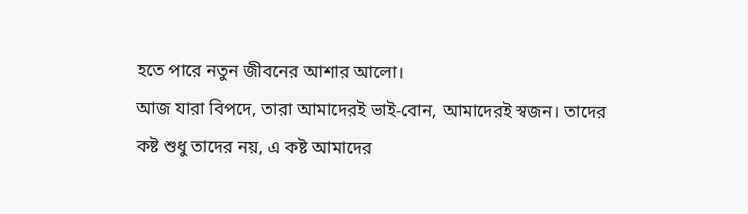হতে পারে নতুন জীবনের আশার আলো।
আজ যারা বিপদে, তারা আমাদেরই ভাই-বোন, আমাদেরই স্বজন। তাদের কষ্ট শুধু তাদের নয়, এ কষ্ট আমাদের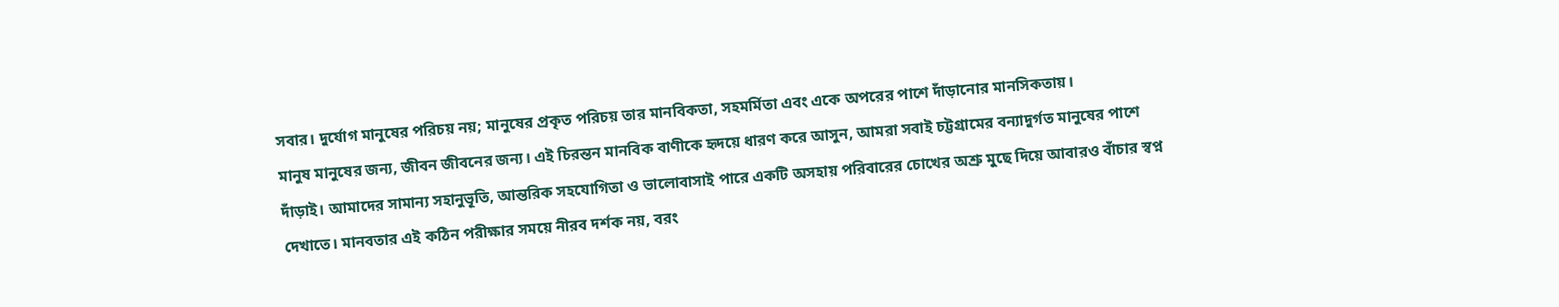সবার। দুর্যোগ মানুষের পরিচয় নয়; মানুষের প্রকৃত পরিচয় তার মানবিকতা, সহমর্মিতা এবং একে অপরের পাশে দাঁড়ানোর মানসিকতায়।
মানুষ মানুষের জন্য, জীবন জীবনের জন্য। এই চিরন্তন মানবিক বাণীকে হৃদয়ে ধারণ করে আসুন, আমরা সবাই চট্টগ্রামের বন্যাদুর্গত মানুষের পাশে দাঁড়াই। আমাদের সামান্য সহানুভূতি, আন্তরিক সহযোগিতা ও ভালোবাসাই পারে একটি অসহায় পরিবারের চোখের অশ্রু মুছে দিয়ে আবারও বাঁচার স্বপ্ন দেখাতে। মানবতার এই কঠিন পরীক্ষার সময়ে নীরব দর্শক নয়, বরং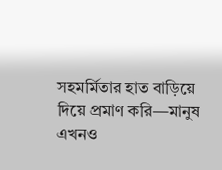সহমর্মিতার হাত বাড়িয়ে দিয়ে প্রমাণ করি—মানুষ এখনও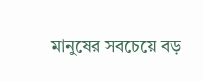মানুষের সবচেয়ে বড়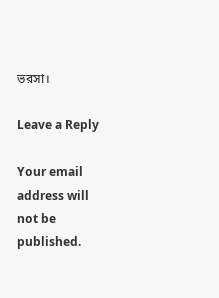ভরসা।

Leave a Reply

Your email address will not be published.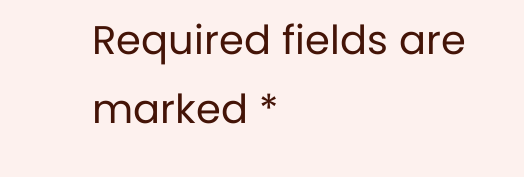Required fields are marked *